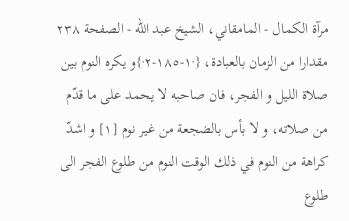مرآة الكمال - المامقاني، الشيخ عبد الله - الصفحة ٢٣٨
مقدارا من الزمان بالعبادة، {·١-١٨٥-٢·}و يكره النوم بين صلاة الليل و الفجر، فان صاحبه لا يحمد على ما قدّم من صلاته، و لا بأس بالضجعة من غير نوم [١] و اشدّ كراهة من النوم في ذلك الوقت النوم من طلوع الفجر الى طلوع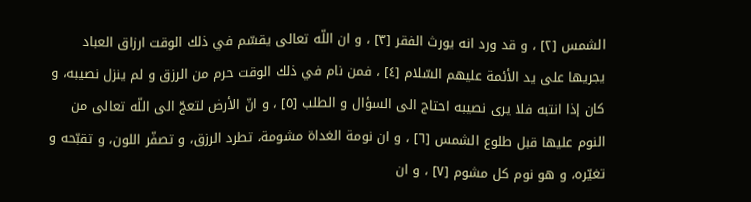الشمس [٢] ، و قد ورد انه يورث الفقر [٣] ، و ان اللّه تعالى يقسّم في ذلك الوقت ارزاق العباد يجريها على يد الأئمة عليهم السّلام [٤] ، فمن نام في ذلك الوقت حرم من الرزق و لم ينزل نصيبه، و كان إذا انتبه فلا يرى نصيبه احتاج الى السؤال و الطلب [٥] ، و انّ الأرض لتعجّ الى اللّه تعالى من النوم عليها قبل طلوع الشمس [٦] ، و ان نومة الغداة مشومة، تطرد الرزق، و تصفّر اللون، و تقبّحه و تغيّره، و هو نوم كل مشوم [٧] ، و ان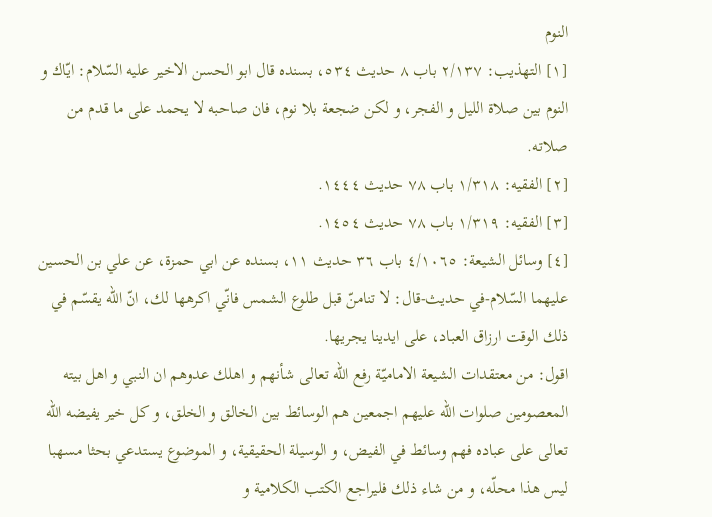النوم
[١] التهذيب: ٢/١٣٧ باب ٨ حديث ٥٣٤، بسنده قال ابو الحسن الاخير عليه السّلام: ايّاك و النوم بين صلاة الليل و الفجر، و لكن ضجعة بلا نوم، فان صاحبه لا يحمد على ما قدم من صلاته.
[٢] الفقيه: ١/٣١٨ باب ٧٨ حديث ١٤٤٤.
[٣] الفقيه: ١/٣١٩ باب ٧٨ حديث ١٤٥٤.
[٤] وسائل الشيعة: ٤/١٠٦٥ باب ٣٦ حديث ١١، بسنده عن ابي حمزة، عن علي بن الحسين عليهما السّلام-في حديث-قال: لا تنامنّ قبل طلوع الشمس فانّي اكرهها لك، انّ اللّه يقسّم في ذلك الوقت ارزاق العباد، على ايدينا يجريها.
اقول: من معتقدات الشيعة الاماميّة رفع اللّه تعالى شأنهم و اهلك عدوهم ان النبي و اهل بيته المعصومين صلوات اللّه عليهم اجمعين هم الوسائط بين الخالق و الخلق، و كل خير يفيضه اللّه تعالى على عباده فهم وسائط في الفيض، و الوسيلة الحقيقية، و الموضوع يستدعي بحثا مسهبا ليس هذا محلّه، و من شاء ذلك فليراجع الكتب الكلامية و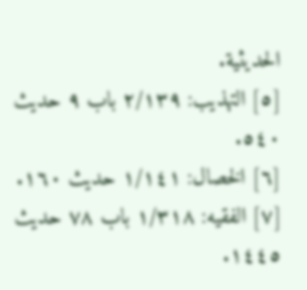الحديثية.
[٥] التهذيب: ٢/١٣٩ باب ٩ حديث ٥٤٠.
[٦] الخصال: ١/١٤١ حديث ١٦٠.
[٧] الفقيه: ١/٣١٨ باب ٧٨ حديث ١٤٤٥.